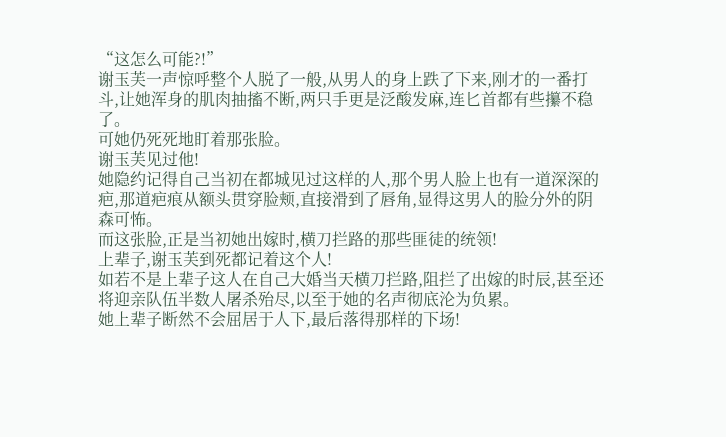“这怎么可能?!”
谢玉芙一声惊呼整个人脱了一般,从男人的身上跌了下来,刚才的一番打斗,让她浑身的肌肉抽搐不断,两只手更是泛酸发麻,连匕首都有些攥不稳了。
可她仍死死地盯着那张脸。
谢玉芙见过他!
她隐约记得自己当初在都城见过这样的人,那个男人脸上也有一道深深的疤,那道疤痕从额头贯穿脸颊,直接滑到了唇角,显得这男人的脸分外的阴森可怖。
而这张脸,正是当初她出嫁时,横刀拦路的那些匪徒的统领!
上辈子,谢玉芙到死都记着这个人!
如若不是上辈子这人在自己大婚当天横刀拦路,阻拦了出嫁的时辰,甚至还将迎亲队伍半数人屠杀殆尽,以至于她的名声彻底沦为负累。
她上辈子断然不会屈居于人下,最后落得那样的下场!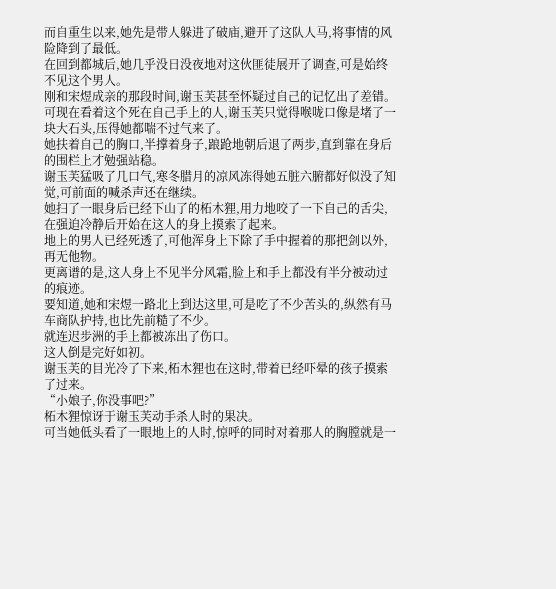而自重生以来,她先是带人躲进了破庙,避开了这队人马,将事情的风险降到了最低。
在回到都城后,她几乎没日没夜地对这伙匪徒展开了调查,可是始终不见这个男人。
刚和宋煜成亲的那段时间,谢玉芙甚至怀疑过自己的记忆出了差错。
可现在看着这个死在自己手上的人,谢玉芙只觉得喉咙口像是堵了一块大石头,压得她都喘不过气来了。
她扶着自己的胸口,半撑着身子,踉跄地朝后退了两步,直到靠在身后的围栏上才勉强站稳。
谢玉芙猛吸了几口气,寒冬腊月的凉风冻得她五脏六腑都好似没了知觉,可前面的喊杀声还在继续。
她扫了一眼身后已经下山了的柘木狸,用力地咬了一下自己的舌尖,在强迫冷静后开始在这人的身上摸索了起来。
地上的男人已经死透了,可他浑身上下除了手中握着的那把剑以外,再无他物。
更离谱的是,这人身上不见半分风霜,脸上和手上都没有半分被动过的痕迹。
要知道,她和宋煜一路北上到达这里,可是吃了不少苦头的,纵然有马车商队护持,也比先前糙了不少。
就连迟步洲的手上都被冻出了伤口。
这人倒是完好如初。
谢玉芙的目光冷了下来,柘木狸也在这时,带着已经吓晕的孩子摸索了过来。
“小娘子,你没事吧?”
柘木狸惊讶于谢玉芙动手杀人时的果决。
可当她低头看了一眼地上的人时,惊呼的同时对着那人的胸膛就是一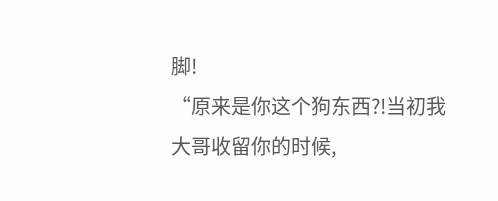脚!
“原来是你这个狗东西?!当初我大哥收留你的时候,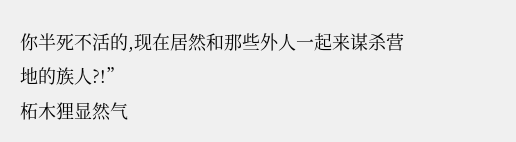你半死不活的,现在居然和那些外人一起来谋杀营地的族人?!”
柘木狸显然气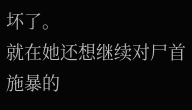坏了。
就在她还想继续对尸首施暴的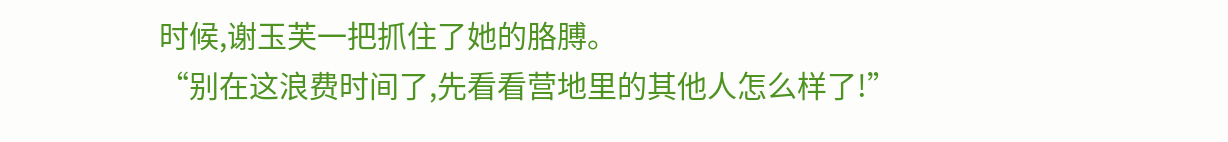时候,谢玉芙一把抓住了她的胳膊。
“别在这浪费时间了,先看看营地里的其他人怎么样了!”